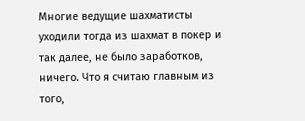Многие ведущие шахматисты уходили тогда из шахмат в покер и так далее, не было заработков, ничего. Что я считаю главным из того,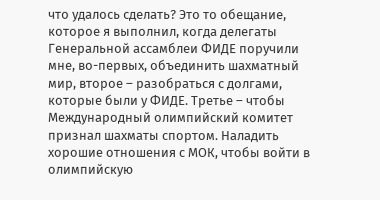что удалось сделать? Это то обещание, которое я выполнил, когда делегаты Генеральной ассамблеи ФИДЕ поручили мне, во-первых, объединить шахматный мир, второе – разобраться с долгами, которые были у ФИДЕ. Третье – чтобы Международный олимпийский комитет признал шахматы спортом. Наладить хорошие отношения с МОК, чтобы войти в олимпийскую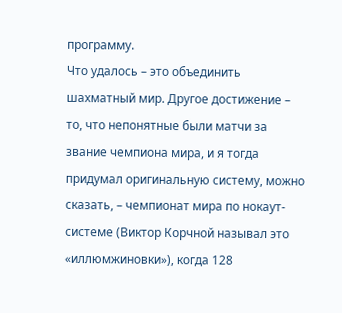программу.
Что удалось – это объединить шахматный мир. Другое достижение – то, что непонятные были матчи за звание чемпиона мира, и я тогда придумал оригинальную систему, можно сказать, – чемпионат мира по нокаут-системе (Виктор Корчной называл это «иллюмжиновки»), когда 128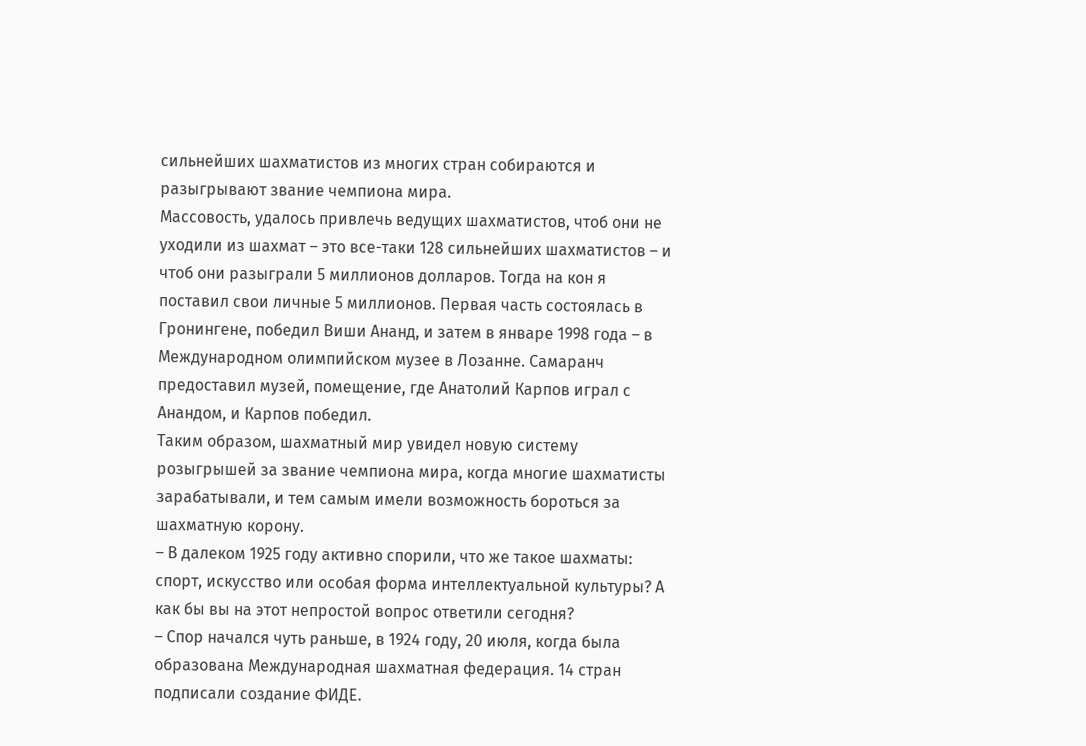сильнейших шахматистов из многих стран собираются и разыгрывают звание чемпиона мира.
Массовость, удалось привлечь ведущих шахматистов, чтоб они не уходили из шахмат – это все-таки 128 сильнейших шахматистов – и чтоб они разыграли 5 миллионов долларов. Тогда на кон я поставил свои личные 5 миллионов. Первая часть состоялась в Гронингене, победил Виши Ананд, и затем в январе 1998 года – в Международном олимпийском музее в Лозанне. Самаранч предоставил музей, помещение, где Анатолий Карпов играл с Анандом, и Карпов победил.
Таким образом, шахматный мир увидел новую систему розыгрышей за звание чемпиона мира, когда многие шахматисты зарабатывали, и тем самым имели возможность бороться за шахматную корону.
– В далеком 1925 году активно спорили, что же такое шахматы: спорт, искусство или особая форма интеллектуальной культуры? А как бы вы на этот непростой вопрос ответили сегодня?
– Спор начался чуть раньше, в 1924 году, 20 июля, когда была образована Международная шахматная федерация. 14 стран подписали создание ФИДЕ.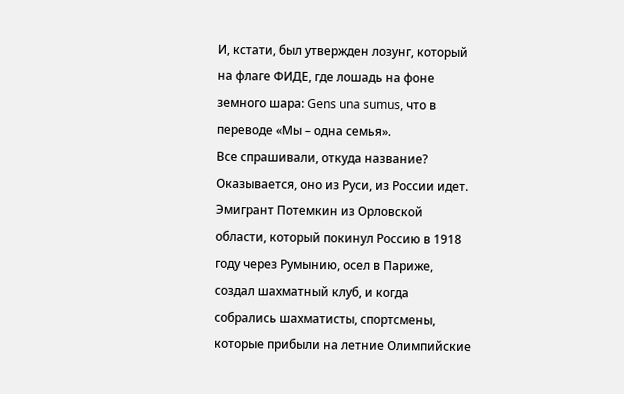И, кстати, был утвержден лозунг, который на флаге ФИДЕ, где лошадь на фоне земного шара: Gens una sumus, что в переводе «Мы – одна семья».
Все спрашивали, откуда название? Оказывается, оно из Руси, из России идет. Эмигрант Потемкин из Орловской области, который покинул Россию в 1918 году через Румынию, осел в Париже, создал шахматный клуб, и когда собрались шахматисты, спортсмены, которые прибыли на летние Олимпийские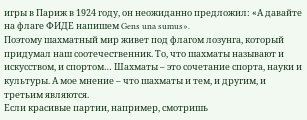игры в Париж в 1924 году, он неожиданно предложил: «А давайте на флаге ФИДЕ напишем Gens una sumus».
Поэтому шахматный мир живет под флагом лозунга, который придумал наш соотечественник. То, что шахматы называют и искусством, и спортом… Шахматы – это сочетание спорта, науки и культуры. А мое мнение – что шахматы и тем, и другим, и третьим являются.
Если красивые партии, например, смотришь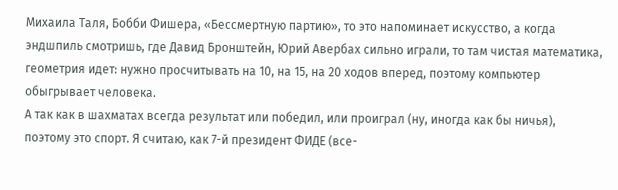Михаила Таля, Бобби Фишера, «Бессмертную партию», то это напоминает искусство, а когда эндшпиль смотришь, где Давид Бронштейн, Юрий Авербах сильно играли, то там чистая математика, геометрия идет: нужно просчитывать на 10, на 15, на 20 ходов вперед, поэтому компьютер обыгрывает человека.
А так как в шахматах всегда результат или победил, или проиграл (ну, иногда как бы ничья), поэтому это спорт. Я считаю, как 7-й президент ФИДЕ (все-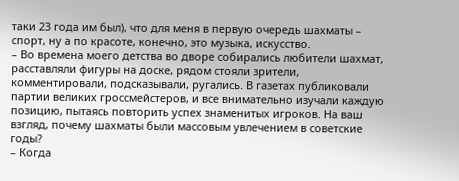таки 23 года им был), что для меня в первую очередь шахматы – спорт, ну а по красоте, конечно, это музыка, искусство.
– Во времена моего детства во дворе собирались любители шахмат, расставляли фигуры на доске, рядом стояли зрители, комментировали, подсказывали, ругались. В газетах публиковали партии великих гроссмейстеров, и все внимательно изучали каждую позицию, пытаясь повторить успех знаменитых игроков. На ваш взгляд, почему шахматы были массовым увлечением в советские годы?
– Когда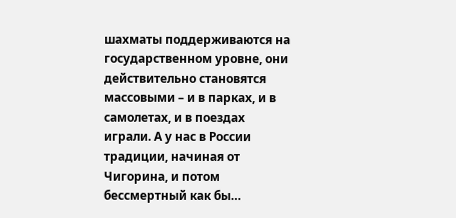шахматы поддерживаются на государственном уровне, они действительно становятся массовыми – и в парках, и в самолетах, и в поездах играли. А у нас в России традиции, начиная от Чигорина, и потом бессмертный как бы…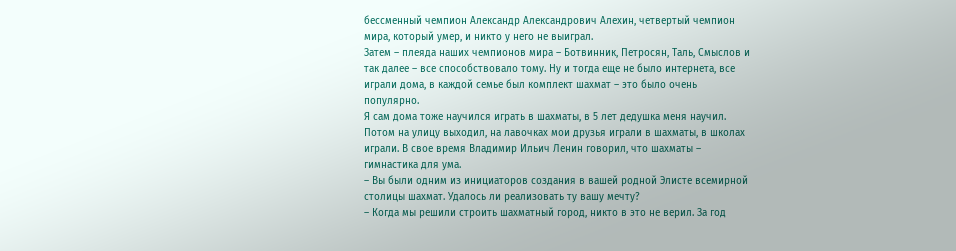бессменный чемпион Александр Александрович Алехин, четвертый чемпион мира, который умер, и никто у него не выиграл.
Затем – плеяда наших чемпионов мира – Ботвинник, Петросян, Таль, Смыслов и так далее – все способствовало тому. Ну и тогда еще не было интернета, все играли дома, в каждой семье был комплект шахмат – это было очень популярно.
Я сам дома тоже научился играть в шахматы, в 5 лет дедушка меня научил. Потом на улицу выходил, на лавочках мои друзья играли в шахматы, в школах играли. В свое время Владимир Ильич Ленин говорил, что шахматы – гимнастика для ума.
– Вы были одним из инициаторов создания в вашей родной Элисте всемирной столицы шахмат. Удалось ли реализовать ту вашу мечту?
– Когда мы решили строить шахматный город, никто в это не верил. За год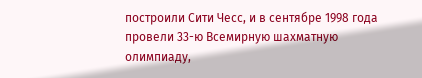построили Сити Чесс, и в сентябре 1998 года провели 33-ю Всемирную шахматную олимпиаду,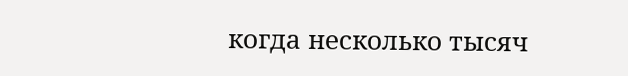когда несколько тысяч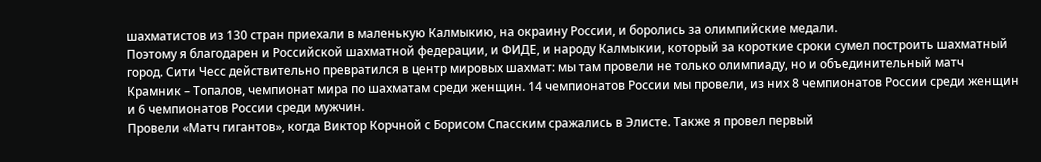шахматистов из 130 стран приехали в маленькую Калмыкию, на окраину России, и боролись за олимпийские медали.
Поэтому я благодарен и Российской шахматной федерации, и ФИДЕ, и народу Калмыкии, который за короткие сроки сумел построить шахматный город. Сити Чесс действительно превратился в центр мировых шахмат: мы там провели не только олимпиаду, но и объединительный матч Крамник – Топалов, чемпионат мира по шахматам среди женщин. 14 чемпионатов России мы провели, из них 8 чемпионатов России среди женщин и 6 чемпионатов России среди мужчин.
Провели «Матч гигантов», когда Виктор Корчной с Борисом Спасским сражались в Элисте. Также я провел первый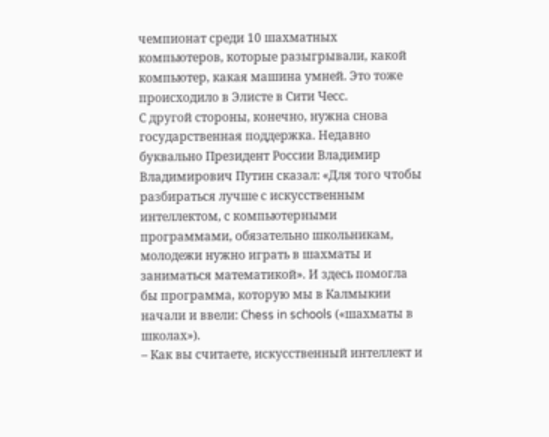чемпионат среди 10 шахматных компьютеров, которые разыгрывали, какой компьютер, какая машина умней. Это тоже происходило в Элисте в Сити Чесс.
С другой стороны, конечно, нужна снова государственная поддержка. Недавно буквально Президент России Владимир Владимирович Путин сказал: «Для того чтобы разбираться лучше с искусственным интеллектом, с компьютерными программами, обязательно школьникам, молодежи нужно играть в шахматы и заниматься математикой». И здесь помогла бы программа, которую мы в Калмыкии начали и ввели: Сhess in schools («шахматы в школах»).
– Как вы считаете, искусственный интеллект и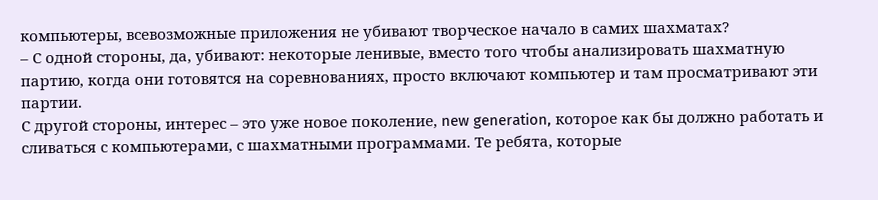компьютеры, всевозможные приложения не убивают творческое начало в самих шахматах?
– С одной стороны, да, убивают: некоторые ленивые, вместо того чтобы анализировать шахматную партию, когда они готовятся на соревнованиях, просто включают компьютер и там просматривают эти партии.
С другой стороны, интерес – это уже новое поколение, new generation, которое как бы должно работать и сливаться с компьютерами, с шахматными программами. Те ребята, которые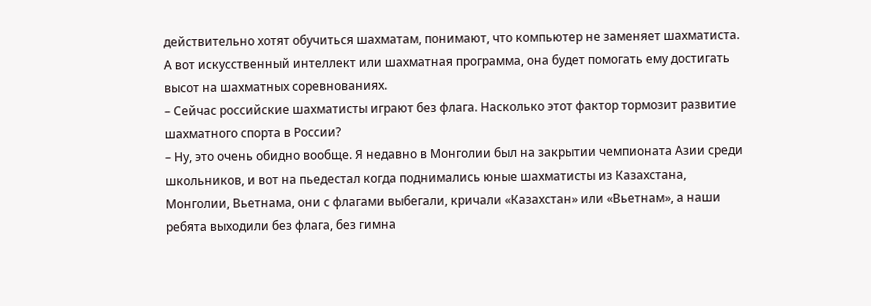действительно хотят обучиться шахматам, понимают, что компьютер не заменяет шахматиста. А вот искусственный интеллект или шахматная программа, она будет помогать ему достигать высот на шахматных соревнованиях.
– Сейчас российские шахматисты играют без флага. Насколько этот фактор тормозит развитие шахматного спорта в России?
– Ну, это очень обидно вообще. Я недавно в Монголии был на закрытии чемпионата Азии среди школьников, и вот на пьедестал когда поднимались юные шахматисты из Казахстана, Монголии, Вьетнама, они с флагами выбегали, кричали «Казахстан» или «Вьетнам», а наши ребята выходили без флага, без гимна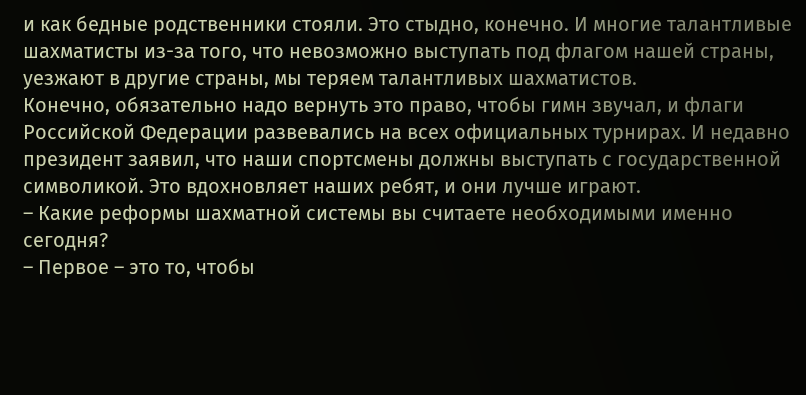и как бедные родственники стояли. Это стыдно, конечно. И многие талантливые шахматисты из-за того, что невозможно выступать под флагом нашей страны, уезжают в другие страны, мы теряем талантливых шахматистов.
Конечно, обязательно надо вернуть это право, чтобы гимн звучал, и флаги Российской Федерации развевались на всех официальных турнирах. И недавно президент заявил, что наши спортсмены должны выступать с государственной символикой. Это вдохновляет наших ребят, и они лучше играют.
– Какие реформы шахматной системы вы считаете необходимыми именно сегодня?
– Первое – это то, чтобы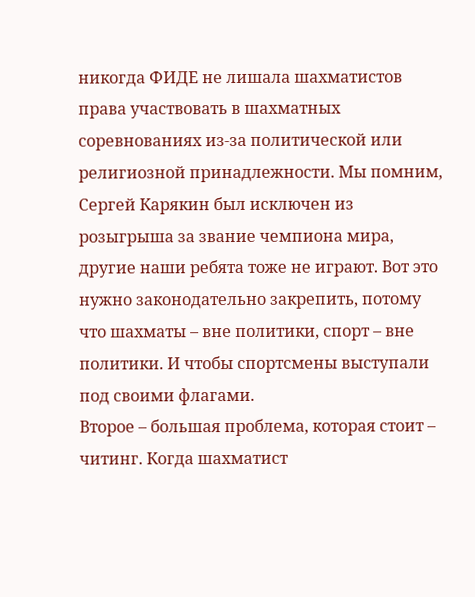никогда ФИДЕ не лишала шахматистов права участвовать в шахматных соревнованиях из-за политической или религиозной принадлежности. Мы помним, Сергей Карякин был исключен из розыгрыша за звание чемпиона мира, другие наши ребята тоже не играют. Вот это нужно законодательно закрепить, потому что шахматы – вне политики, спорт – вне политики. И чтобы спортсмены выступали под своими флагами.
Второе – большая проблема, которая стоит – читинг. Когда шахматист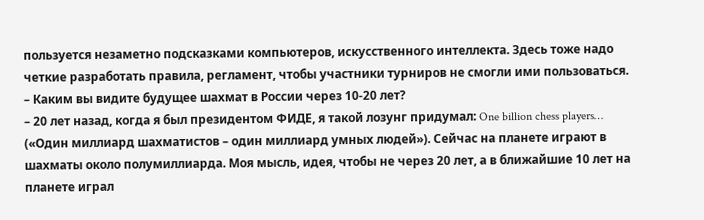пользуется незаметно подсказками компьютеров, искусственного интеллекта. Здесь тоже надо четкие разработать правила, регламент, чтобы участники турниров не смогли ими пользоваться.
– Каким вы видите будущее шахмат в России через 10-20 лет?
– 20 лет назад, когда я был президентом ФИДЕ, я такой лозунг придумал: One billion chess players… («Один миллиард шахматистов – один миллиард умных людей»). Сейчас на планете играют в шахматы около полумиллиарда. Моя мысль, идея, чтобы не через 20 лет, а в ближайшие 10 лет на планете играл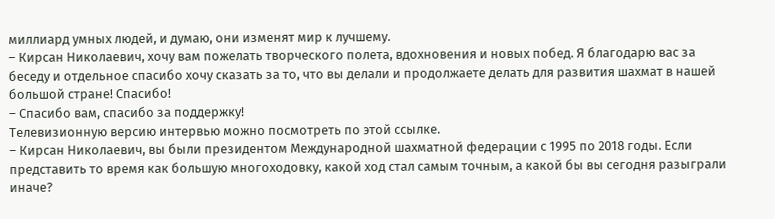миллиард умных людей, и думаю, они изменят мир к лучшему.
– Кирсан Николаевич, хочу вам пожелать творческого полета, вдохновения и новых побед. Я благодарю вас за беседу и отдельное спасибо хочу сказать за то, что вы делали и продолжаете делать для развития шахмат в нашей большой стране! Спасибо!
– Спасибо вам, спасибо за поддержку!
Телевизионную версию интервью можно посмотреть по этой ссылке.
– Кирсан Николаевич, вы были президентом Международной шахматной федерации с 1995 по 2018 годы. Если представить то время как большую многоходовку, какой ход стал самым точным, а какой бы вы сегодня разыграли иначе?